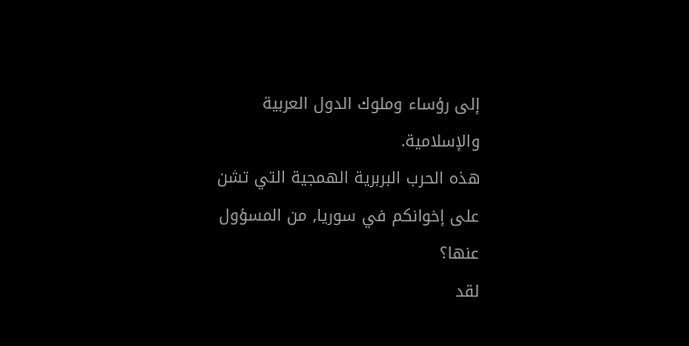إلى رؤساء وملوك الدول العربية والإسلامية.
هذه الحرب البربرية الهمجية التي تشن على إخوانكم في سوريا, من المسؤول عنها؟
لقد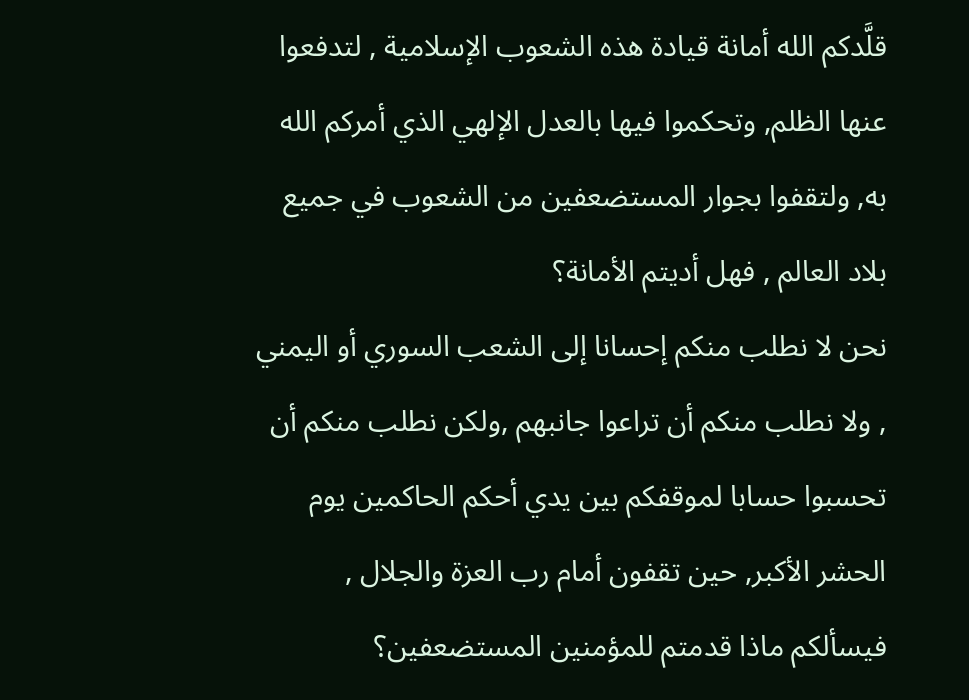قلَّدكم الله أمانة قيادة هذه الشعوب الإسلامية , لتدفعوا عنها الظلم, وتحكموا فيها بالعدل الإلهي الذي أمركم الله به, ولتقفوا بجوار المستضعفين من الشعوب في جميع بلاد العالم , فهل أديتم الأمانة؟
نحن لا نطلب منكم إحسانا إلى الشعب السوري أو اليمني , ولا نطلب منكم أن تراعوا جانبهم ,ولكن نطلب منكم أن تحسبوا حسابا لموقفكم بين يدي أحكم الحاكمين يوم الحشر الأكبر, حين تقفون أمام رب العزة والجلال , فيسألكم ماذا قدمتم للمؤمنين المستضعفين؟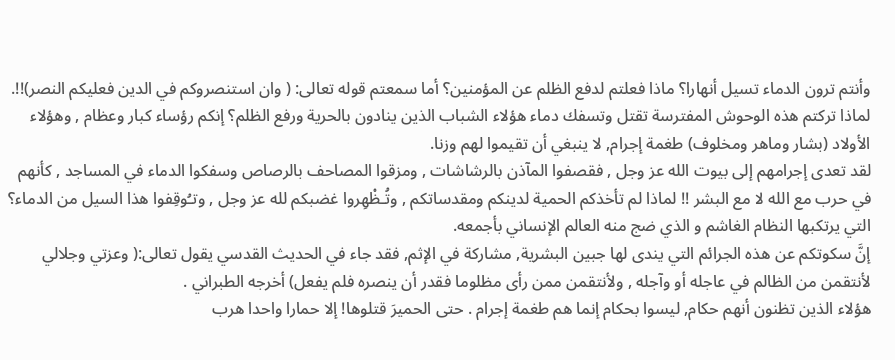وأنتم ترون الدماء تسيل أنهارا؟ ماذا فعلتم لدفع الظلم عن المؤمنين؟ أما سمعتم قوله تعالى: ( وان استنصروكم في الدين فعليكم النصر)!!.
لماذا تركتم هذه الوحوش المفترسة تقتل وتسفك دماء هؤلاء الشباب الذين ينادون بالحرية ورفع الظلم؟ إنكم رؤساء كبار وعظام , وهؤلاء الأولاد (بشار وماهر ومخلوف) طغمة إجرام, لا ينبغي أن تقيموا لهم وزنا.
لقد تعدى إجرامهم إلى بيوت الله عز وجل , فقصفوا المآذن بالرشاشات , ومزقوا المصاحف بالرصاص وسفكوا الدماء في المساجد , كأنهم في حرب مع الله لا مع البشر !! لماذا لم تأخذكم الحمية لدينكم ومقدساتكم , وتُـظْهِروا غضبكم لله عز وجل , وتـُوقِفوا هذا السيل من الدماء؟ التي يرتكبها النظام الغاشم و الذي ضج منه العالم الإنساني بأجمعه.
إنَّ سكوتكم عن هذه الجرائم التي يندى لها جبين البشرية, مشاركة في الإثم, فقد جاء في الحديث القدسي يقول تعالى:( وعزتي وجلالي لأنتقمن من الظالم في عاجله أو وآجله , ولأنتقمن ممن رأى مظلوما فقدر أن ينصره فلم يفعل) أخرجه الطبراني .
هؤلاء الذين تظنون أنهم حكام, ليسوا بحكام إنما هم طغمة إجرام . حتى الحميرَ قتلوها! إلا حمارا واحدا هرب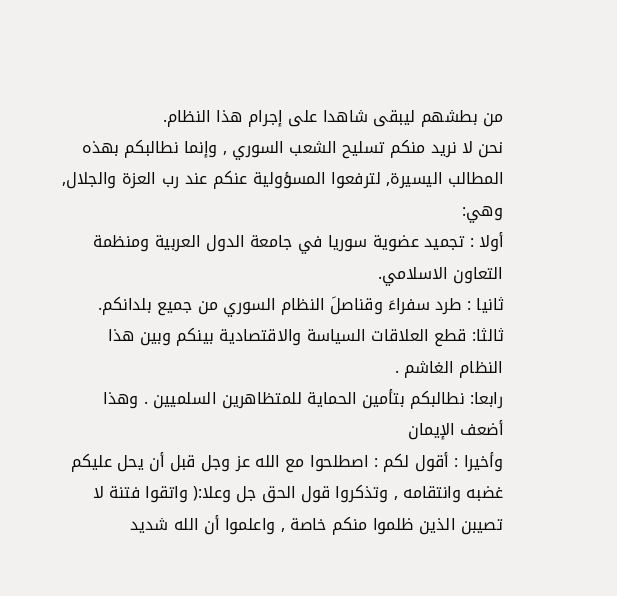من بطشهم ليبقى شاهدا على إجرام هذا النظام.
نحن لا نريد منكم تسليح الشعب السوري , وإنما نطالبكم بهذه المطالب اليسيرة, لترفعوا المسؤولية عنكم عند رب العزة والجلال, وهي:
أولا : تجميد عضوية سوريا في جامعة الدول العربية ومنظمة التعاون الاسلامي.
ثانيا : طرد سفراءَ وقناصلَ النظام السوري من جميع بلدانكم.
ثالثا: قطع العلاقات السياسة والاقتصادية بينكم وبين هذا النظام الغاشم .
رابعا: نطالبكم بتأمين الحماية للمتظاهرين السلميين . وهذا أضعف الإيمان
وأخيرا : أقول لكم : اصطلحوا مع الله عز وجل قبل أن يحل عليكم غضبه وانتقامه , وتذكروا قول الحق جل وعلا:( واتقوا فتنة لا تصيبن الذين ظلموا منكم خاصة , واعلموا أن الله شديد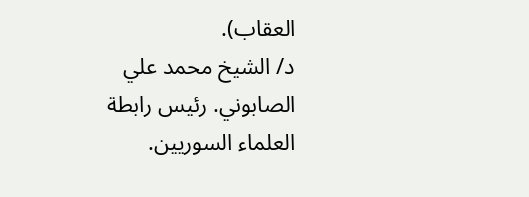العقاب).
د/ الشيخ محمد علي الصابوني. رئيس رابطة العلماء السوريين.